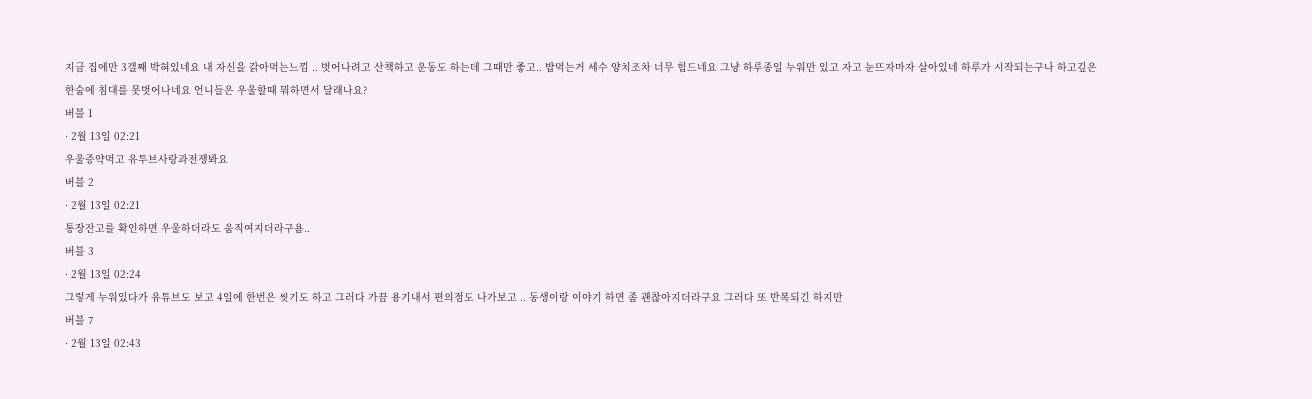지금 집에만 3갤째 박혀있네요 내 자신을 갉아먹는느낌 .. 벗어나려고 산책하고 운동도 하는데 그때만 좋고.. 밥먹는거 세수 양치조차 너무 힘드네요 그냥 하루종일 누워만 있고 자고 눈뜨자마자 살아있네 하루가 시작되는구나 하고깊은 한숨에 침대를 못벗어나네요 언니들은 우울할때 뭐하면서 달래나요?
버블 1
· 2월 13일 02:21
우울증약먹고 유투브사랑과전쟁봐요
버블 2
· 2월 13일 02:21
통장잔고를 확인하면 우울하더라도 움직여지더라구욤..
버블 3
· 2월 13일 02:24
그렇게 누워있다가 유튜브도 보고 4일에 한번은 씻기도 하고 그러다 가끔 용기내서 편의점도 나가보고 .. 동생이랑 이야기 하면 좀 괜찮아지더라구요 그러다 또 반복되긴 하지만
버블 7
· 2월 13일 02:43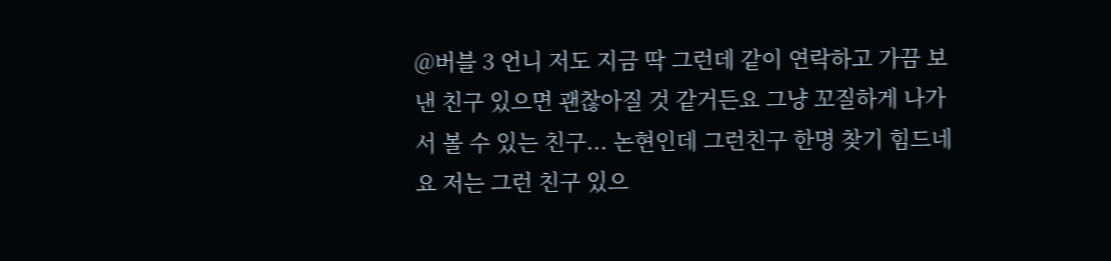@버블 3 언니 저도 지금 딱 그런데 같이 연락하고 가끔 보낸 친구 있으면 괜찮아질 것 같거든요 그냥 꼬질하게 나가서 볼 수 있는 친구... 논현인데 그런친구 한명 찾기 힘드네요 저는 그런 친구 있으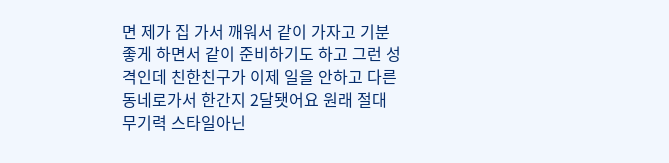면 제가 집 가서 깨워서 같이 가자고 기분 좋게 하면서 같이 준비하기도 하고 그런 성격인데 친한친구가 이제 일을 안하고 다른동네로가서 한간지 2달됏어요 원래 절대 무기력 스타일아닌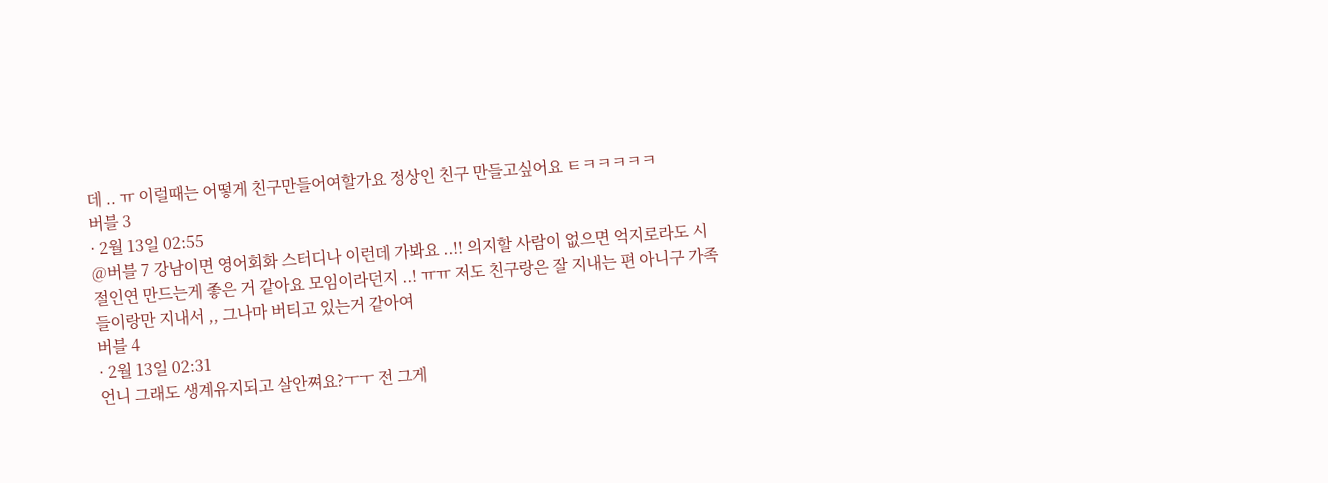데 .. ㅠ 이럴때는 어떻게 친구만들어여할가요 정상인 친구 만들고싶어요 ㅌㅋㅋㅋㅋㅋ
버블 3
· 2월 13일 02:55
@버블 7 강남이면 영어회화 스터디나 이런데 가봐요 ..!! 의지할 사람이 없으면 억지로라도 시절인연 만드는게 좋은 거 같아요 모임이라던지 ..! ㅠㅠ 저도 친구랑은 잘 지내는 편 아니구 가족들이랑만 지내서 ,, 그나마 버티고 있는거 같아여
버블 4
· 2월 13일 02:31
언니 그래도 생계유지되고 살안쪄요?ㅜㅜ 전 그게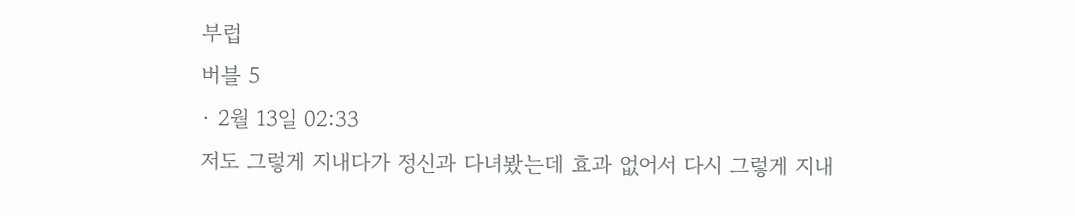부럽
버블 5
· 2월 13일 02:33
저도 그렇게 지내다가 정신과 다녀봤는데 효과 없어서 다시 그렇게 지내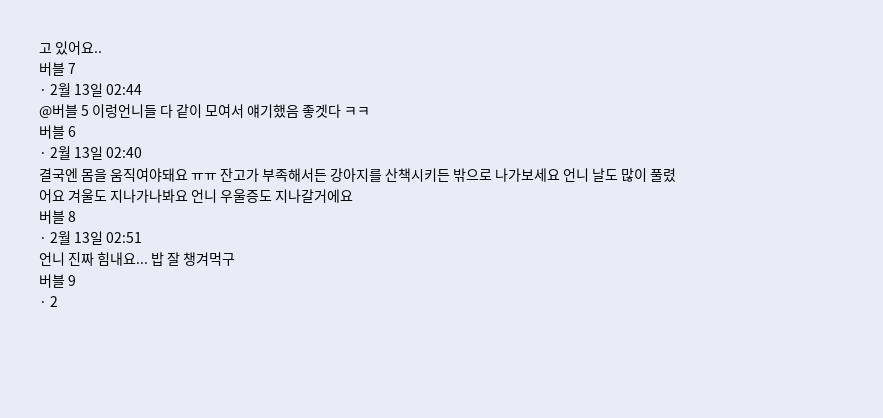고 있어요..
버블 7
· 2월 13일 02:44
@버블 5 이렁언니들 다 같이 모여서 얘기했음 좋겟다 ㅋㅋ
버블 6
· 2월 13일 02:40
결국엔 몸을 움직여야돼요 ㅠㅠ 잔고가 부족해서든 강아지를 산책시키든 밖으로 나가보세요 언니 날도 많이 풀렸어요 겨울도 지나가나봐요 언니 우울증도 지나갈거에요
버블 8
· 2월 13일 02:51
언니 진짜 힘내요... 밥 잘 챙겨먹구
버블 9
· 2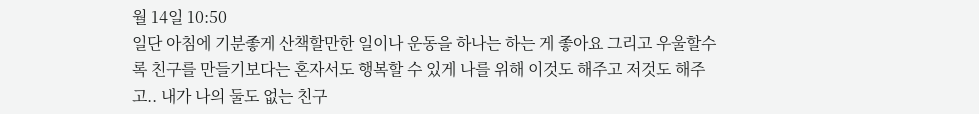월 14일 10:50
일단 아침에 기분좋게 산책할만한 일이나 운동을 하나는 하는 게 좋아요 그리고 우울할수록 친구를 만들기보다는 혼자서도 행복할 수 있게 나를 위해 이것도 해주고 저것도 해주고.. 내가 나의 둘도 없는 친구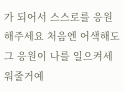가 되어서 스스로를 응원해주세요 처음엔 어색해도 그 응원이 나를 일으켜세워줄거예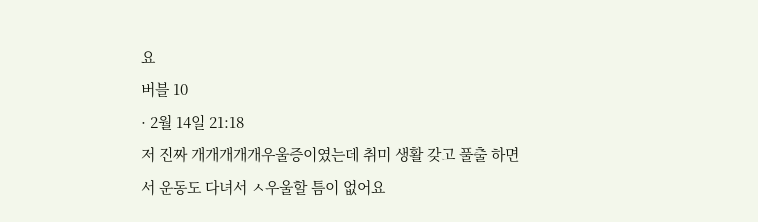요
버블 10
· 2월 14일 21:18
저 진짜 개개개개개우울증이였는데 취미 생활 갖고 풀출 하면서 운동도 다녀서 ㅅ우울할 틈이 없어요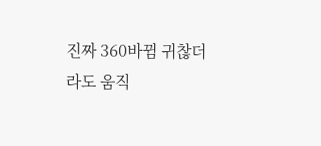진짜 360바뀜 귀찮더라도 움직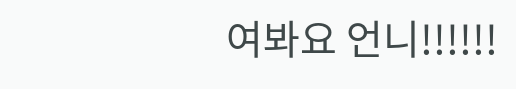여봐요 언니!!!!!!